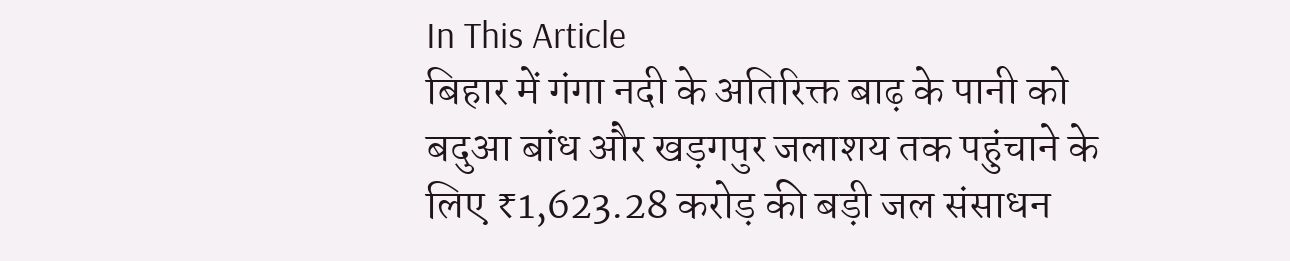In This Article
बिहार में गंगा नदी के अतिरिक्त बाढ़ के पानी को बदुआ बांध और खड़गपुर जलाशय तक पहुंचाने के लिए ₹1,623.28 करोड़ की बड़ी जल संसाधन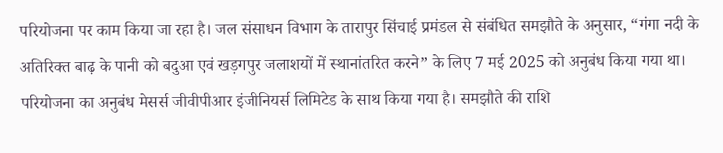परियोजना पर काम किया जा रहा है। जल संसाधन विभाग के तारापुर सिंचाई प्रमंडल से संबंधित समझौते के अनुसार, “गंगा नदी के अतिरिक्त बाढ़ के पानी को बदुआ एवं खड़गपुर जलाशयों में स्थानांतरित करने” के लिए 7 मई 2025 को अनुबंध किया गया था।
परियोजना का अनुबंध मेसर्स जीवीपीआर इंजीनियर्स लिमिटेड के साथ किया गया है। समझौते की राशि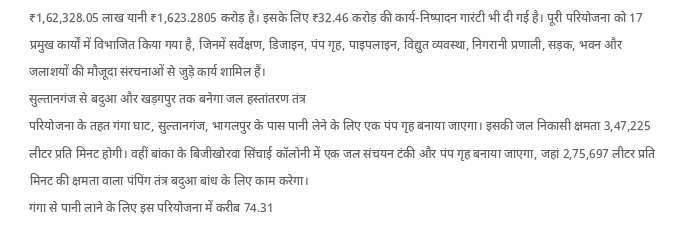₹1,62,328.05 लाख यानी ₹1,623.2805 करोड़ है। इसके लिए ₹32.46 करोड़ की कार्य-निष्पादन गारंटी भी दी गई है। पूरी परियोजना को 17 प्रमुख कार्यों में विभाजित किया गया है, जिनमें सर्वेक्षण, डिजाइन, पंप गृह, पाइपलाइन, विद्युत व्यवस्था, निगरानी प्रणाली, सड़क, भवन और जलाशयों की मौजूदा संरचनाओं से जुड़े कार्य शामिल हैं।
सुल्तानगंज से बदुआ और खड़गपुर तक बनेगा जल हस्तांतरण तंत्र
परियोजना के तहत गंगा घाट, सुल्तानगंज, भागलपुर के पास पानी लेने के लिए एक पंप गृह बनाया जाएगा। इसकी जल निकासी क्षमता 3,47,225 लीटर प्रति मिनट होगी। वहीं बांका के बिजीखोरवा सिंचाई कॉलोनी में एक जल संचयन टंकी और पंप गृह बनाया जाएगा, जहां 2,75,697 लीटर प्रति मिनट की क्षमता वाला पंपिंग तंत्र बदुआ बांध के लिए काम करेगा।
गंगा से पानी लाने के लिए इस परियोजना में करीब 74.31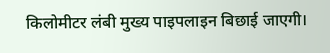किलोमीटर लंबी मुख्य पाइपलाइन बिछाई जाएगी।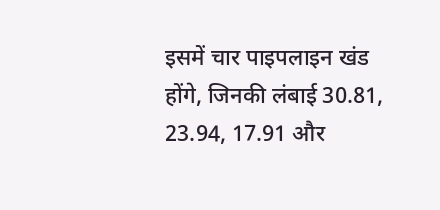इसमें चार पाइपलाइन खंड होंगे, जिनकी लंबाई 30.81, 23.94, 17.91 और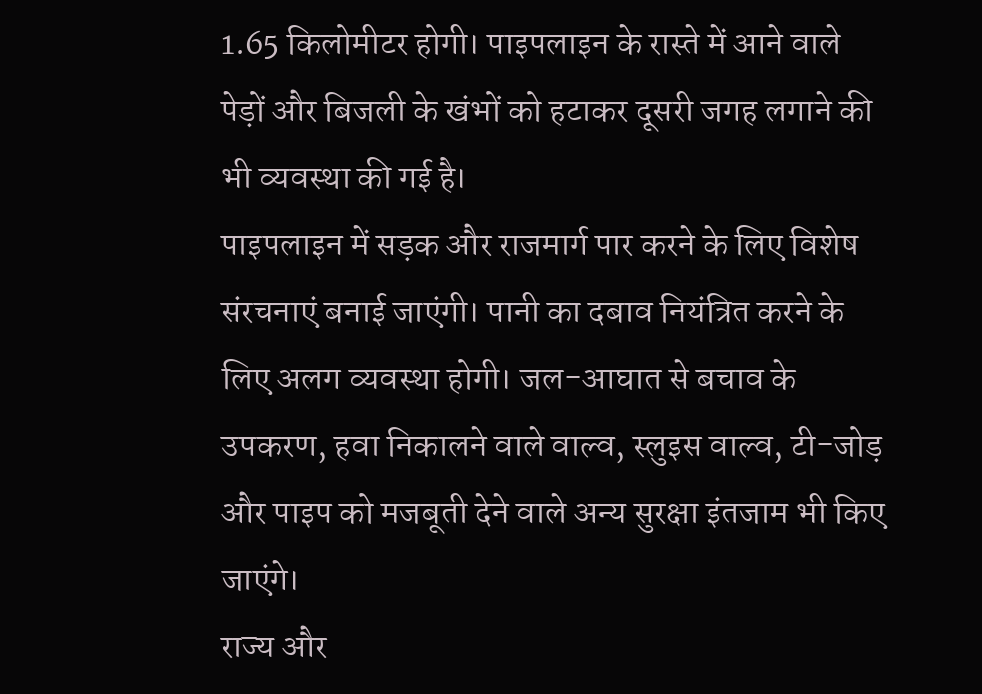1.65 किलोमीटर होगी। पाइपलाइन के रास्ते में आने वाले पेड़ों और बिजली के खंभों को हटाकर दूसरी जगह लगाने की भी व्यवस्था की गई है।
पाइपलाइन में सड़क और राजमार्ग पार करने के लिए विशेष संरचनाएं बनाई जाएंगी। पानी का दबाव नियंत्रित करने के लिए अलग व्यवस्था होगी। जल-आघात से बचाव के उपकरण, हवा निकालने वाले वाल्व, स्लुइस वाल्व, टी-जोड़ और पाइप को मजबूती देने वाले अन्य सुरक्षा इंतजाम भी किए जाएंगे।
राज्य और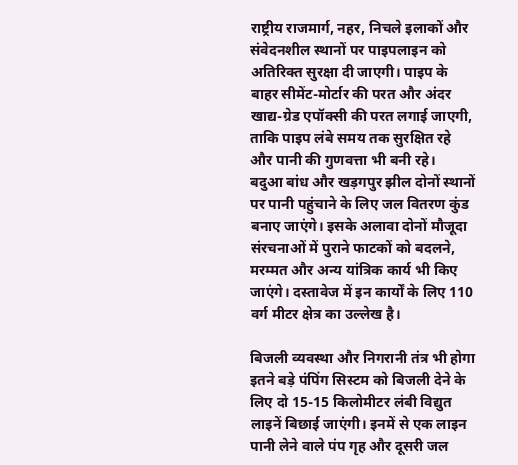राष्ट्रीय राजमार्ग, नहर, निचले इलाकों और संवेदनशील स्थानों पर पाइपलाइन को अतिरिक्त सुरक्षा दी जाएगी। पाइप के बाहर सीमेंट-मोर्टार की परत और अंदर खाद्य-ग्रेड एपॉक्सी की परत लगाई जाएगी, ताकि पाइप लंबे समय तक सुरक्षित रहे और पानी की गुणवत्ता भी बनी रहे।
बदुआ बांध और खड़गपुर झील दोनों स्थानों पर पानी पहुंचाने के लिए जल वितरण कुंड बनाए जाएंगे। इसके अलावा दोनों मौजूदा संरचनाओं में पुराने फाटकों को बदलने, मरम्मत और अन्य यांत्रिक कार्य भी किए जाएंगे। दस्तावेज में इन कार्यों के लिए 110 वर्ग मीटर क्षेत्र का उल्लेख है।

बिजली व्यवस्था और निगरानी तंत्र भी होगा
इतने बड़े पंपिंग सिस्टम को बिजली देने के लिए दो 15-15 किलोमीटर लंबी विद्युत लाइनें बिछाई जाएंगी। इनमें से एक लाइन पानी लेने वाले पंप गृह और दूसरी जल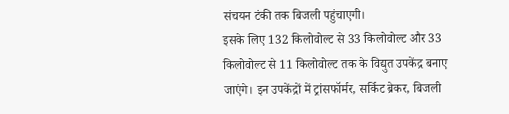संचयन टंकी तक बिजली पहुंचाएगी।
इसके लिए 132 किलोवोल्ट से 33 किलोवोल्ट और 33 किलोवोल्ट से 11 किलोवोल्ट तक के विद्युत उपकेंद्र बनाए जाएंगे। इन उपकेंद्रों में ट्रांसफॉर्मर, सर्किट ब्रेकर, बिजली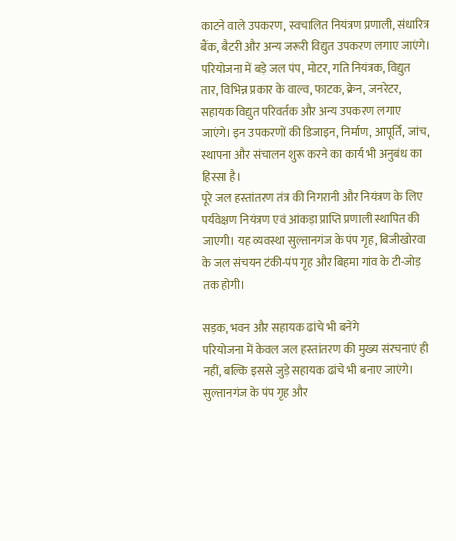काटने वाले उपकरण, स्वचालित नियंत्रण प्रणाली, संधारित्र बैंक, बैटरी और अन्य जरूरी विद्युत उपकरण लगाए जाएंगे।
परियोजना में बड़े जल पंप, मोटर, गति नियंत्रक, विद्युत तार, विभिन्न प्रकार के वाल्व, फाटक, क्रेन, जनरेटर, सहायक विद्युत परिवर्तक और अन्य उपकरण लगाए जाएंगे। इन उपकरणों की डिजाइन, निर्माण, आपूर्ति, जांच, स्थापना और संचालन शुरू करने का कार्य भी अनुबंध का हिस्सा है।
पूरे जल हस्तांतरण तंत्र की निगरानी और नियंत्रण के लिए पर्यवेक्षण नियंत्रण एवं आंकड़ा प्राप्ति प्रणाली स्थापित की जाएगी। यह व्यवस्था सुल्तानगंज के पंप गृह, बिजीखोरवा के जल संचयन टंकी-पंप गृह और बिहमा गांव के टी-जोड़ तक होगी।

सड़क, भवन और सहायक ढांचे भी बनेंगे
परियोजना में केवल जल हस्तांतरण की मुख्य संरचनाएं ही नहीं, बल्कि इससे जुड़े सहायक ढांचे भी बनाए जाएंगे। सुल्तानगंज के पंप गृह और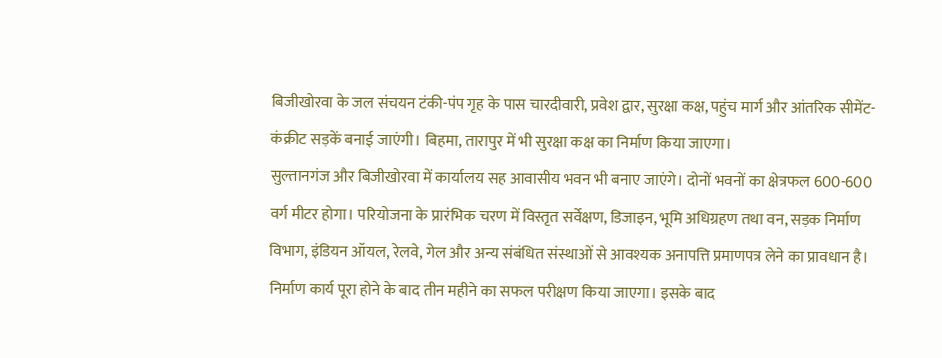बिजीखोरवा के जल संचयन टंकी-पंप गृह के पास चारदीवारी, प्रवेश द्वार, सुरक्षा कक्ष, पहुंच मार्ग और आंतरिक सीमेंट-कंक्रीट सड़कें बनाई जाएंगी। बिहमा, तारापुर में भी सुरक्षा कक्ष का निर्माण किया जाएगा।
सुल्तानगंज और बिजीखोरवा में कार्यालय सह आवासीय भवन भी बनाए जाएंगे। दोनों भवनों का क्षेत्रफल 600-600 वर्ग मीटर होगा। परियोजना के प्रारंभिक चरण में विस्तृत सर्वेक्षण, डिजाइन, भूमि अधिग्रहण तथा वन, सड़क निर्माण विभाग, इंडियन ऑयल, रेलवे, गेल और अन्य संबंधित संस्थाओं से आवश्यक अनापत्ति प्रमाणपत्र लेने का प्रावधान है।
निर्माण कार्य पूरा होने के बाद तीन महीने का सफल परीक्षण किया जाएगा। इसके बाद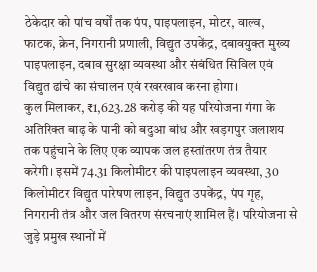ठेकेदार को पांच वर्षों तक पंप, पाइपलाइन, मोटर, वाल्व, फाटक, क्रेन, निगरानी प्रणाली, विद्युत उपकेंद्र, दबावयुक्त मुख्य पाइपलाइन, दबाव सुरक्षा व्यवस्था और संबंधित सिविल एवं विद्युत ढांचे का संचालन एवं रखरखाव करना होगा।
कुल मिलाकर, ₹1,623.28 करोड़ की यह परियोजना गंगा के अतिरिक्त बाढ़ के पानी को बदुआ बांध और खड़गपुर जलाशय तक पहुंचाने के लिए एक व्यापक जल हस्तांतरण तंत्र तैयार करेगी। इसमें 74.31 किलोमीटर की पाइपलाइन व्यवस्था, 30 किलोमीटर विद्युत पारेषण लाइन, विद्युत उपकेंद्र, पंप गृह, निगरानी तंत्र और जल वितरण संरचनाएं शामिल हैं। परियोजना से जुड़े प्रमुख स्थानों में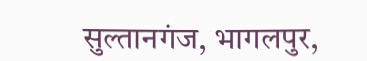सुल्तानगंज, भागलपुर,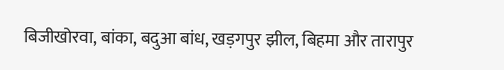बिजीखोरवा, बांका, बदुआ बांध, खड़गपुर झील, बिहमा और तारापुर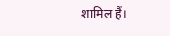शामिल हैं।